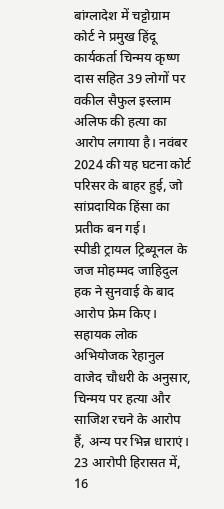बांग्लादेश में चट्टोग्राम कोर्ट ने प्रमुख हिंदू कार्यकर्ता चिन्मय कृष्ण दास सहित 39 लोगों पर वकील सैफुल इस्लाम अलिफ की हत्या का आरोप लगाया है। नवंबर 2024 की यह घटना कोर्ट परिसर के बाहर हुई, जो सांप्रदायिक हिंसा का प्रतीक बन गई।
स्पीडी ट्रायल ट्रिब्यूनल के जज मोहम्मद जाहिदुल हक ने सुनवाई के बाद आरोप फ्रेम किए। सहायक लोक अभियोजक रेहानुल वाजेद चौधरी के अनुसार, चिन्मय पर हत्या और साजिश रचने के आरोप हैं, अन्य पर भिन्न धाराएं।
23 आरोपी हिरासत में, 16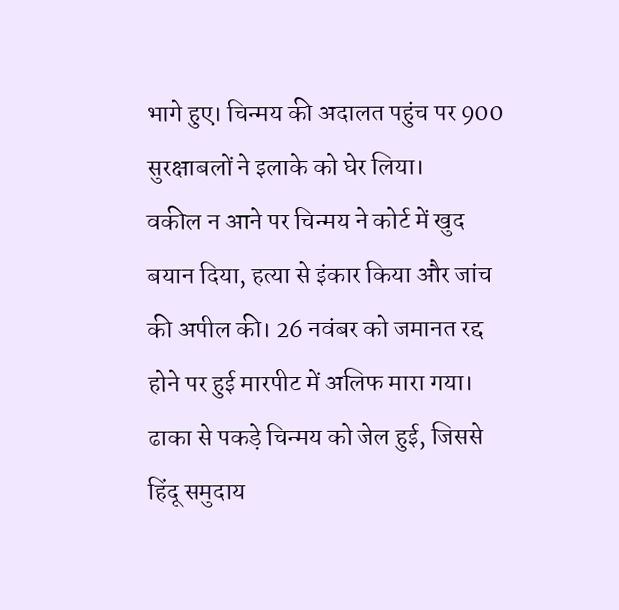भागे हुए। चिन्मय की अदालत पहुंच पर 900 सुरक्षाबलों ने इलाके को घेर लिया।
वकील न आने पर चिन्मय ने कोर्ट में खुद बयान दिया, हत्या से इंकार किया और जांच की अपील की। 26 नवंबर को जमानत रद्द होने पर हुई मारपीट में अलिफ मारा गया।
ढाका से पकड़े चिन्मय को जेल हुई, जिससे हिंदू समुदाय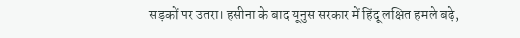सड़कों पर उतरा। हसीना के बाद यूनुस सरकार में हिंदू लक्षित हमले बढ़े,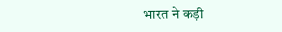भारत ने कड़ी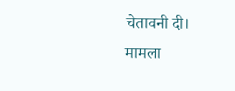चेतावनी दी।
मामला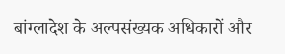बांग्लादेश के अल्पसंख्यक अधिकारों और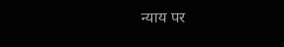न्याय पर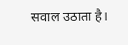सवाल उठाता है।